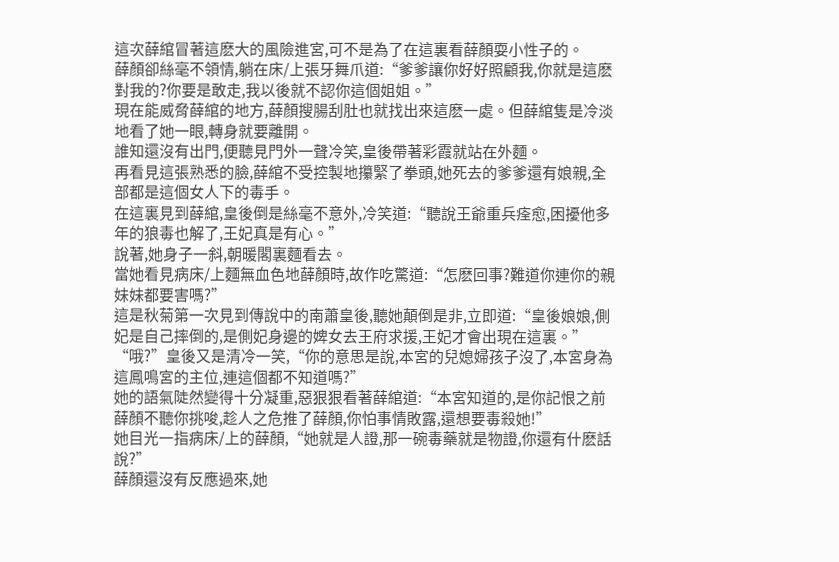這次薛綰冒著這麽大的風險進宮,可不是為了在這裏看薛顏耍小性子的。
薛顏卻絲毫不領情,躺在床/上張牙舞爪道:“爹爹讓你好好照顧我,你就是這麽對我的?你要是敢走,我以後就不認你這個姐姐。”
現在能威脅薛綰的地方,薛顏搜腸刮肚也就找出來這麽一處。但薛綰隻是冷淡地看了她一眼,轉身就要離開。
誰知還沒有出門,便聽見門外一聲冷笑,皇後帶著彩霞就站在外麵。
再看見這張熟悉的臉,薛綰不受控製地攥緊了拳頭,她死去的爹爹還有娘親,全部都是這個女人下的毒手。
在這裏見到薛綰,皇後倒是絲毫不意外,冷笑道:“聽說王爺重兵痊愈,困擾他多年的狼毒也解了,王妃真是有心。”
說著,她身子一斜,朝暖閣裏麵看去。
當她看見病床/上麵無血色地薛顏時,故作吃驚道:“怎麽回事?難道你連你的親妹妹都要害嗎?”
這是秋菊第一次見到傳說中的南蕭皇後,聽她顛倒是非,立即道:“皇後娘娘,側妃是自己摔倒的,是側妃身邊的婢女去王府求援,王妃才會出現在這裏。”
“哦?”皇後又是清冷一笑,“你的意思是說,本宮的兒媳婦孩子沒了,本宮身為這鳳鳴宮的主位,連這個都不知道嗎?”
她的語氣陡然變得十分凝重,惡狠狠看著薛綰道:“本宮知道的,是你記恨之前薛顏不聽你挑唆,趁人之危推了薛顏,你怕事情敗露,還想要毒殺她!”
她目光一指病床/上的薛顏,“她就是人證,那一碗毒藥就是物證,你還有什麽話說?”
薛顏還沒有反應過來,她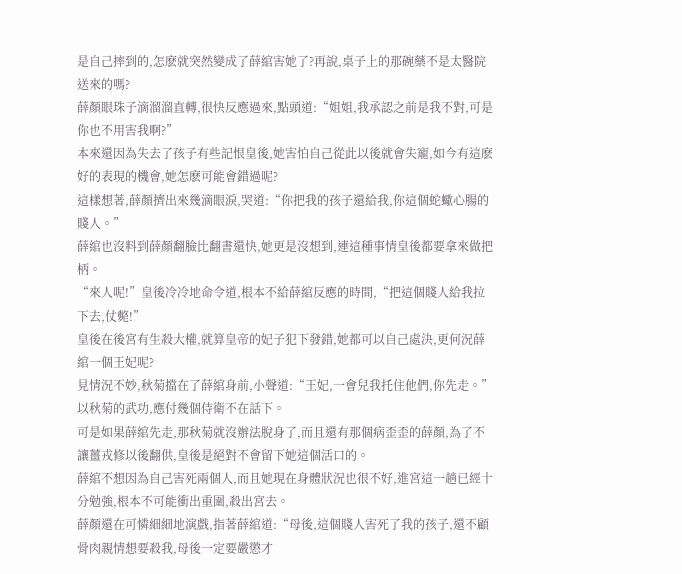是自己摔到的,怎麽就突然變成了薛綰害她了?再說,桌子上的那碗藥不是太醫院送來的嗎?
薛顏眼珠子滴溜溜直轉,很快反應過來,點頭道:“姐姐,我承認之前是我不對,可是你也不用害我啊?”
本來還因為失去了孩子有些記恨皇後,她害怕自己從此以後就會失寵,如今有這麽好的表現的機會,她怎麽可能會錯過呢?
這樣想著,薛顏擠出來幾滴眼淚,哭道:“你把我的孩子還給我,你這個蛇蠍心腸的賤人。”
薛綰也沒料到薛顏翻臉比翻書還快,她更是沒想到,連這種事情皇後都要拿來做把柄。
“來人呢!”皇後冷冷地命令道,根本不給薛綰反應的時間,“把這個賤人給我拉下去,仗斃!”
皇後在後宮有生殺大權,就算皇帝的妃子犯下發錯,她都可以自己處決,更何況薛綰一個王妃呢?
見情況不妙,秋菊擋在了薛綰身前,小聲道:“王妃,一會兒我托住他們,你先走。”
以秋菊的武功,應付幾個侍衛不在話下。
可是如果薛綰先走,那秋菊就沒辦法脫身了,而且還有那個病歪歪的薛顏,為了不讓薑戎修以後翻供,皇後是絕對不會留下她這個活口的。
薛綰不想因為自己害死兩個人,而且她現在身體狀況也很不好,進宮這一趟已經十分勉強,根本不可能衝出重圍,殺出宮去。
薛顏還在可憐細細地演戲,指著薛綰道:“母後,這個賤人害死了我的孩子,還不顧骨肉親情想要殺我,母後一定要嚴懲才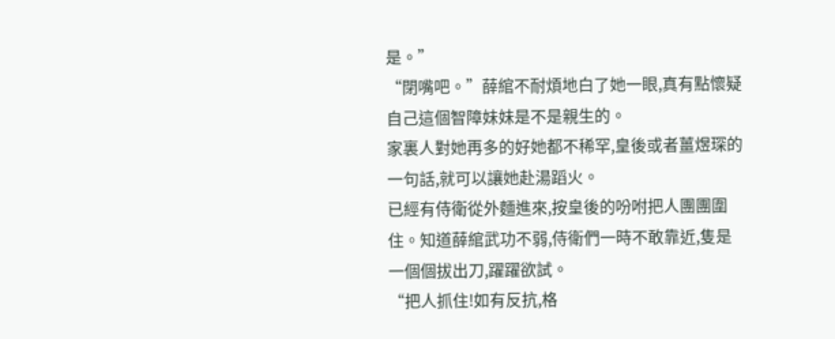是。”
“閉嘴吧。”薛綰不耐煩地白了她一眼,真有點懷疑自己這個智障妹妹是不是親生的。
家裏人對她再多的好她都不稀罕,皇後或者薑煜琛的一句話,就可以讓她赴湯蹈火。
已經有侍衛從外麵進來,按皇後的吩咐把人團團圍住。知道薛綰武功不弱,侍衛們一時不敢靠近,隻是一個個拔出刀,躍躍欲試。
“把人抓住!如有反抗,格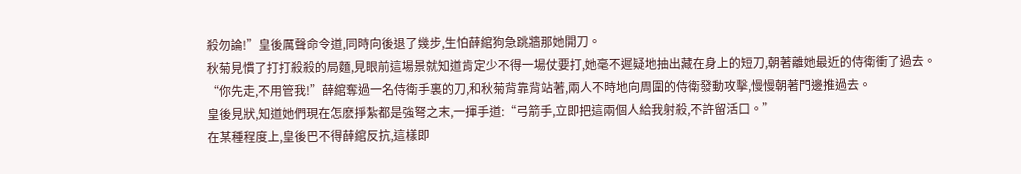殺勿論!”皇後厲聲命令道,同時向後退了幾步,生怕薛綰狗急跳牆那她開刀。
秋菊見慣了打打殺殺的局麵,見眼前這場景就知道肯定少不得一場仗要打,她毫不遲疑地抽出藏在身上的短刀,朝著離她最近的侍衛衝了過去。
“你先走,不用管我!”薛綰奪過一名侍衛手裏的刀,和秋菊背靠背站著,兩人不時地向周圍的侍衛發動攻擊,慢慢朝著門邊推過去。
皇後見狀,知道她們現在怎麽掙紮都是強弩之末,一揮手道:“弓箭手,立即把這兩個人給我射殺,不許留活口。”
在某種程度上,皇後巴不得薛綰反抗,這樣即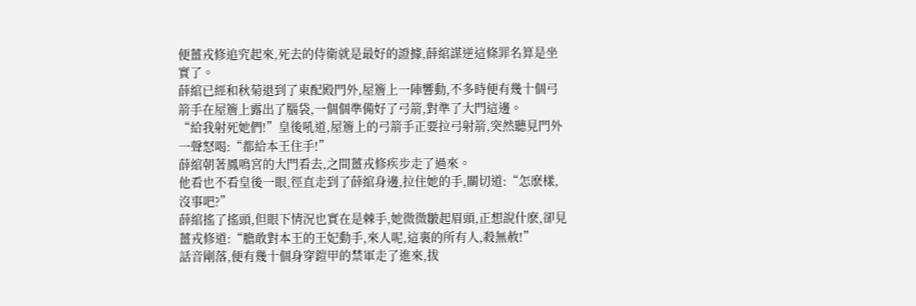便薑戎修追究起來,死去的侍衛就是最好的證據,薛綰謀逆這條罪名算是坐實了。
薛綰已經和秋菊退到了東配殿門外,屋簷上一陣響動,不多時便有幾十個弓箭手在屋簷上露出了腦袋,一個個準備好了弓箭,對準了大門這邊。
“給我射死她們!”皇後吼道,屋簷上的弓箭手正要拉弓射箭,突然聽見門外一聲怒喝:“都給本王住手!”
薛綰朝著鳳鳴宮的大門看去,之間薑戎修疾步走了過來。
他看也不看皇後一眼,徑直走到了薛綰身邊,拉住她的手,關切道:“怎麽樣,沒事吧?”
薛綰搖了搖頭,但眼下情況也實在是棘手,她微微皺起眉頭,正想說什麽,卻見薑戎修道:“膽敢對本王的王妃動手,來人呢,這裏的所有人,殺無赦!”
話音剛落,便有幾十個身穿鎧甲的禁軍走了進來,拔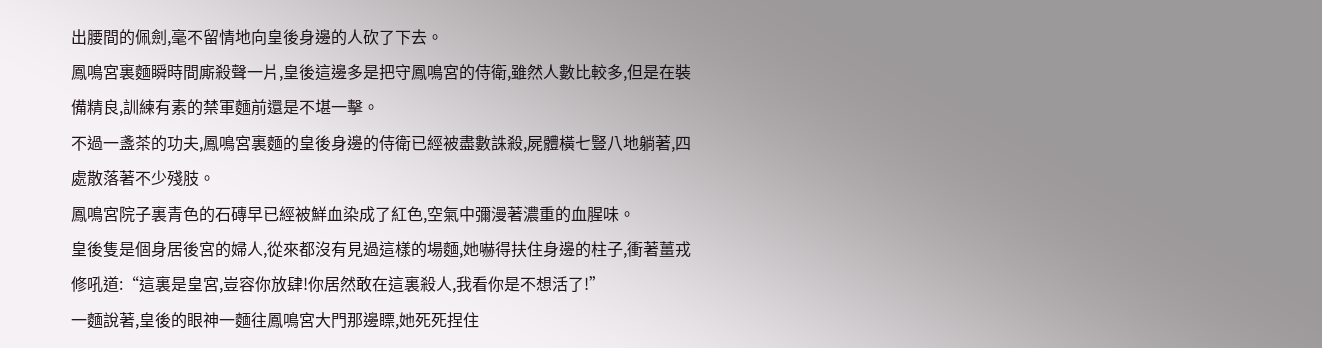出腰間的佩劍,毫不留情地向皇後身邊的人砍了下去。
鳳鳴宮裏麵瞬時間廝殺聲一片,皇後這邊多是把守鳳鳴宮的侍衛,雖然人數比較多,但是在裝備精良,訓練有素的禁軍麵前還是不堪一擊。
不過一盞茶的功夫,鳳鳴宮裏麵的皇後身邊的侍衛已經被盡數誅殺,屍體橫七豎八地躺著,四處散落著不少殘肢。
鳳鳴宮院子裏青色的石磚早已經被鮮血染成了紅色,空氣中彌漫著濃重的血腥味。
皇後隻是個身居後宮的婦人,從來都沒有見過這樣的場麵,她嚇得扶住身邊的柱子,衝著薑戎修吼道:“這裏是皇宮,豈容你放肆!你居然敢在這裏殺人,我看你是不想活了!”
一麵說著,皇後的眼神一麵往鳳鳴宮大門那邊瞟,她死死捏住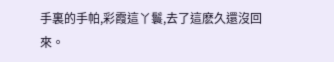手裏的手帕,彩霞這丫鬟,去了這麽久還沒回來。